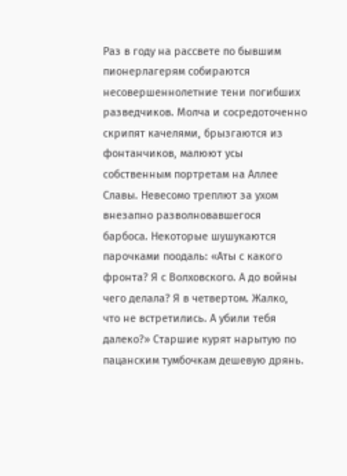Раз в году на рассвете по бывшим пионерлагерям собираются несовершеннолетние тени погибших разведчиков. Молча и сосредоточенно скрипят качелями, брызгаются из фонтанчиков, малюют усы собственным портретам на Аллее Славы. Невесомо треплют за ухом внезапно разволновавшегося барбоса. Некоторые шушукаются парочками поодаль: «Аты с какого фронта? Я с Волховского. А до войны чего делала? Я в четвертом. Жалко, что не встретились. А убили тебя далеко?» Старшие курят нарытую по пацанским тумбочкам дешевую дрянь.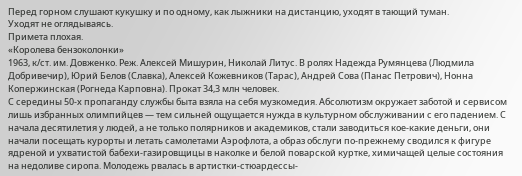Перед горном слушают кукушку и по одному, как лыжники на дистанцию, уходят в тающий туман.
Уходят не оглядываясь.
Примета плохая.
«Королева бензоколонки»
1963, к/ст. им. Довженко. Реж. Алексей Мишурин, Николай Литус. В ролях Надежда Румянцева (Людмила Добривечир), Юрий Белов (Славка), Алексей Кожевников (Тарас), Андрей Сова (Панас Петрович), Нонна Копержинская (Рогнеда Карповна). Прокат 34,3 млн человек.
С середины 50-х пропаганду службы быта взяла на себя музкомедия. Абсолютизм окружает заботой и сервисом лишь избранных олимпийцев — тем сильней ощущается нужда в культурном обслуживании с его падением. С начала десятилетия у людей, а не только полярников и академиков, стали заводиться кое-какие деньги, они начали посещать курорты и летать самолетами Аэрофлота, а образ обслуги по-прежнему сводился к фигуре ядреной и ухватистой бабехи-газировщицы в наколке и белой поварской куртке, химичащей целые состояния на недоливе сиропа. Молодежь рвалась в артистки-стюардессы-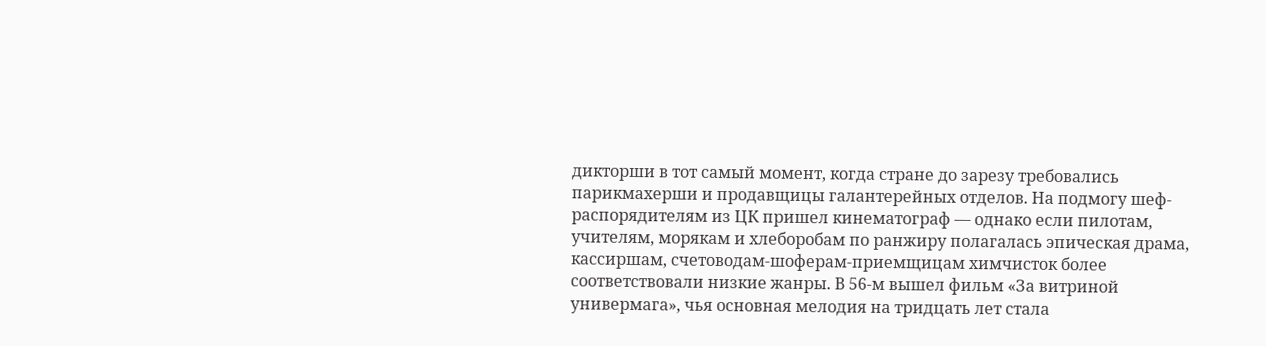дикторши в тот самый момент, когда стране до зарезу требовались парикмахерши и продавщицы галантерейных отделов. На подмогу шеф-распорядителям из ЦК пришел кинематограф — однако если пилотам, учителям, морякам и хлеборобам по ранжиру полагалась эпическая драма, кассиршам, счетоводам-шоферам-приемщицам химчисток более соответствовали низкие жанры. В 56-м вышел фильм «За витриной универмага», чья основная мелодия на тридцать лет стала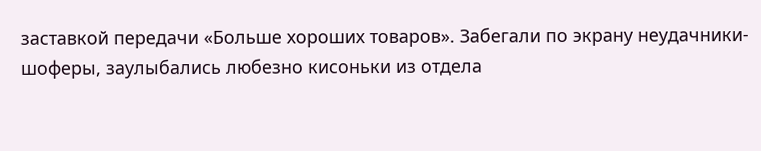заставкой передачи «Больше хороших товаров». Забегали по экрану неудачники-шоферы, заулыбались любезно кисоньки из отдела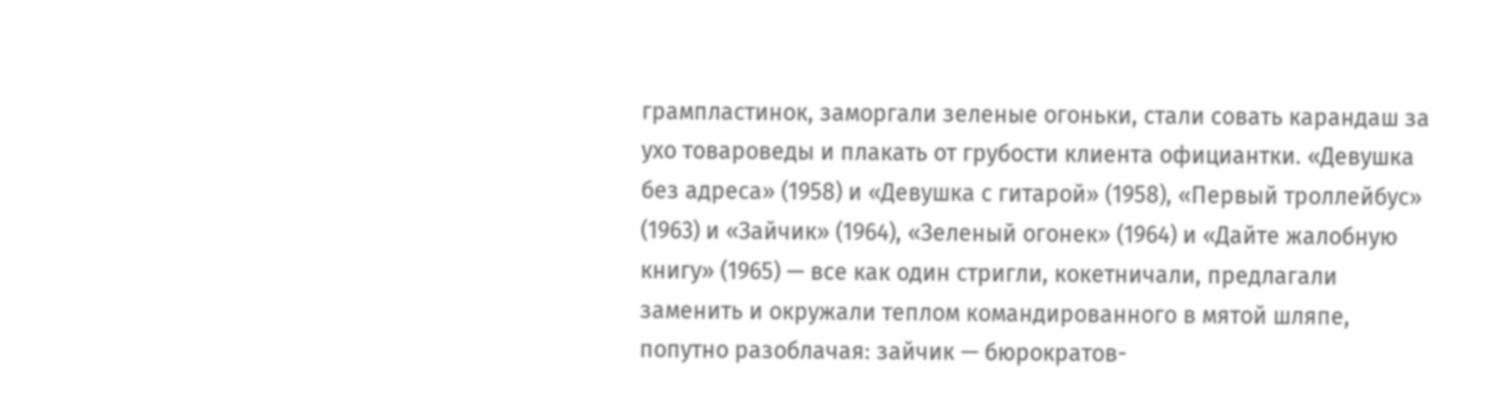грампластинок, заморгали зеленые огоньки, стали совать карандаш за ухо товароведы и плакать от грубости клиента официантки. «Девушка без адреса» (1958) и «Девушка с гитарой» (1958), «Первый троллейбус» (1963) и «Зайчик» (1964), «Зеленый огонек» (1964) и «Дайте жалобную книгу» (1965) — все как один стригли, кокетничали, предлагали заменить и окружали теплом командированного в мятой шляпе, попутно разоблачая: зайчик — бюрократов-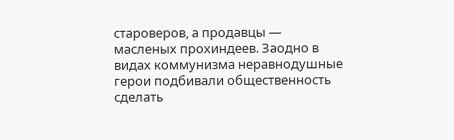староверов, а продавцы — масленых прохиндеев. Заодно в видах коммунизма неравнодушные герои подбивали общественность сделать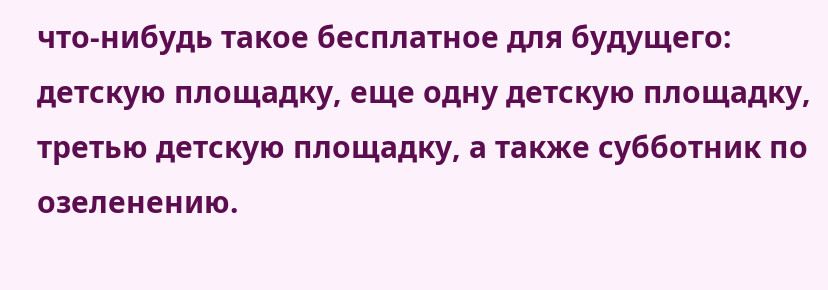что-нибудь такое бесплатное для будущего: детскую площадку, еще одну детскую площадку, третью детскую площадку, а также субботник по озеленению.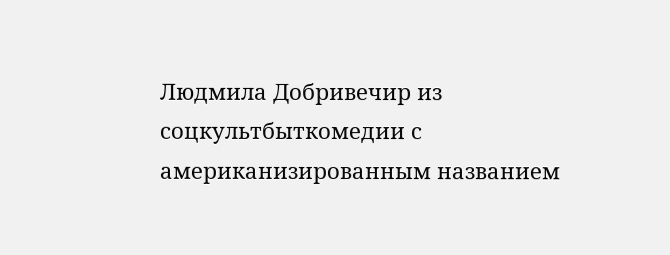Людмила Добривечир из соцкультбыткомедии с американизированным названием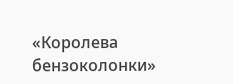«Королева бензоколонки»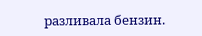разливала бензин.